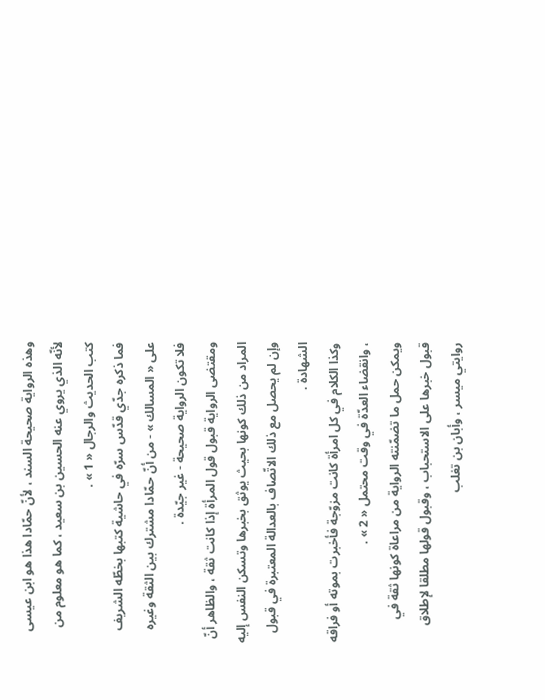وهذه الرواية صحيحة السند ، لأنّ حمّادا هذا هو ابن عيسى لأنّه الذي يروي عنه الحسين بن سعيد ، كما هو معلوم من كتب الحديث والرجال « 1 » .
فما ذكره جدّي قدّس سرّه في حاشية كتبها بخطّه الشريف على « المسالك » - من أنّ حمّادا مشترك بين الثقة وغيره فلا تكون الرواية صحيحة - غير جيّدة .
ومقتضى الرواية قبول قول المرأة إذا كانت ثقة ، والظاهر أنّ المراد من ذلك كونها بحيث يوثق بخبرها وتسكن النفس إليه وإن لم يحصل مع ذلك الاتّصاف بالعدالة المعتبرة في قبول الشهادة .
وكذا الكلام في كل امرأة كانت مزوّجة فأخبرت بموته أو فراقه ، وانقضاء العدّة في وقت محتمل « 2 » .
ويمكن حمل ما تضمّنته الرواية من مراعاة كونها ثقة في قبول خبرها على الاستحباب ، وقبول قولها مطلقا لإطلاق روايتي ميسر ، وأبان بن تغلب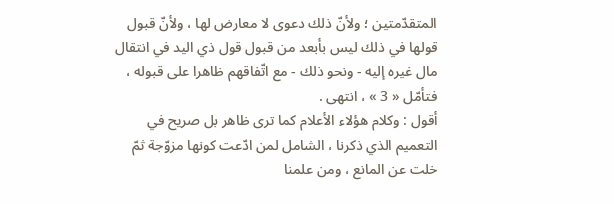المتقدّمتين ؛ ولأنّ ذلك دعوى لا معارض لها ، ولأنّ قبول قولها في ذلك ليس بأبعد من قبول قول ذي اليد في انتقال مال غيره إليه - ونحو ذلك - مع اتّفاقهم ظاهرا على قبوله ، فتأمّل « 3 » ، انتهى .
أقول : وكلام هؤلاء الأعلام كما ترى ظاهر بل صريح في التعميم الذي ذكرنا ، الشامل لمن ادّعت كونها مزوّجة ثمّ خلت عن المانع ، ومن علمنا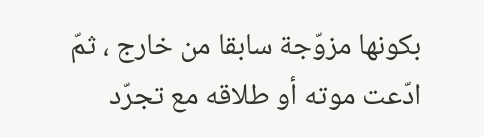بكونها مزوّجة سابقا من خارج ، ثمّ ادّعت موته أو طلاقه مع تجرّد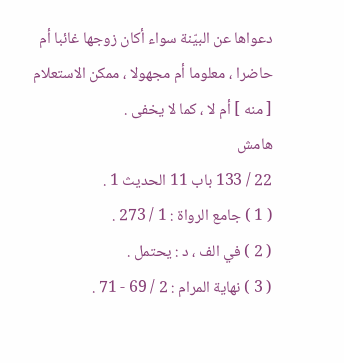دعواها عن البيّنة سواء أكان زوجها غائبا أم حاضرا ، معلوما أم مجهولا ، ممكن الاستعلام [ منه ] أم لا ، كما لا يخفى .
هامش
22 / 133 باب 11 الحديث 1 .
( 1 ) جامع الرواة : 1 / 273 .
( 2 ) في الف ، د : يحتمل .
( 3 ) نهاية المرام : 2 / 69 - 71 .